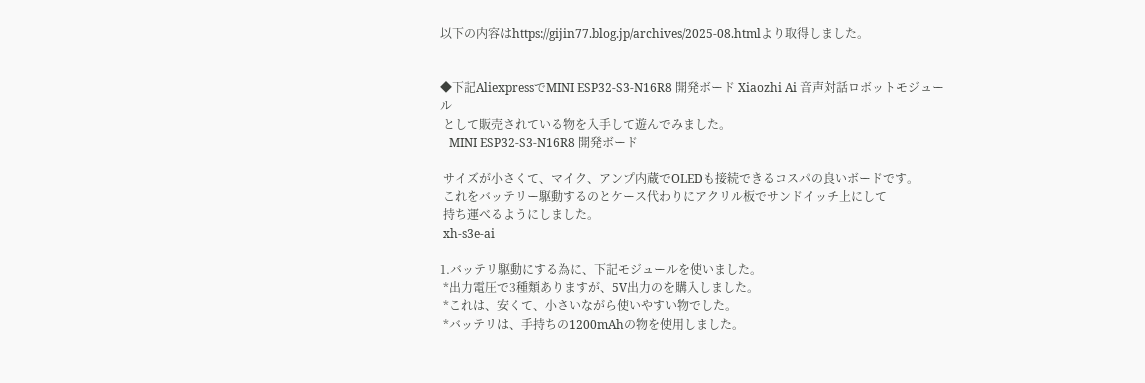以下の内容はhttps://gijin77.blog.jp/archives/2025-08.htmlより取得しました。


◆下記AliexpressでMINI ESP32-S3-N16R8 開発ボード Xiaozhi Ai 音声対話ロボットモジュール
 として販売されている物を入手して遊んでみました。
   MINI ESP32-S3-N16R8 開発ボード

 サイズが小さくて、マイク、アンプ内蔵でOLEDも接続できるコスパの良いボードです。
 これをバッテリー駆動するのとケース代わりにアクリル板でサンドイッチ上にして
 持ち運べるようにしました。
 xh-s3e-ai

1.バッテリ駆動にする為に、下記モジュールを使いました。
 *出力電圧で3種類ありますが、5V出力のを購入しました。
 *これは、安くて、小さいながら使いやすい物でした。
 *バッテリは、手持ちの1200mAhの物を使用しました。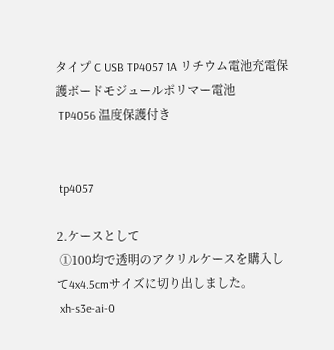タイプ C USB TP4057 1A リチウム電池充電保護ボードモジュールポリマー電池
 TP4056 温度保護付き


 tp4057

2.ケースとして
 ①100均で透明のアクリルケースを購入して4x4.5cmサイズに切り出しました。
 xh-s3e-ai-0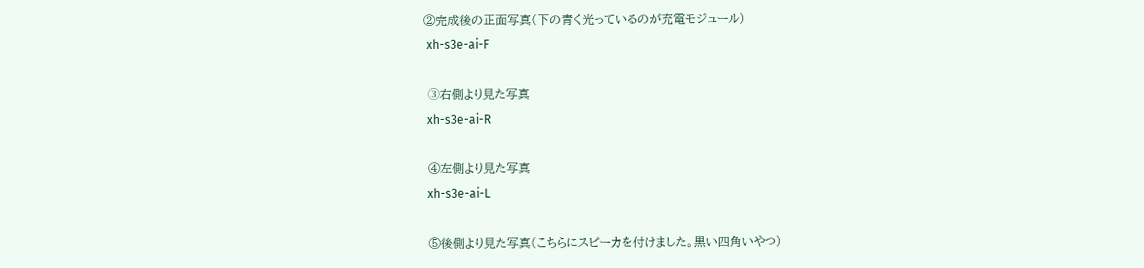②完成後の正面写真(下の青く光っているのが充電モジュール)
 xh-s3e-ai-F

 ➂右側より見た写真
 xh-s3e-ai-R

 ④左側より見た写真
 xh-s3e-ai-L

 ⑤後側より見た写真(こちらにスピーカを付けました。黒い四角いやつ)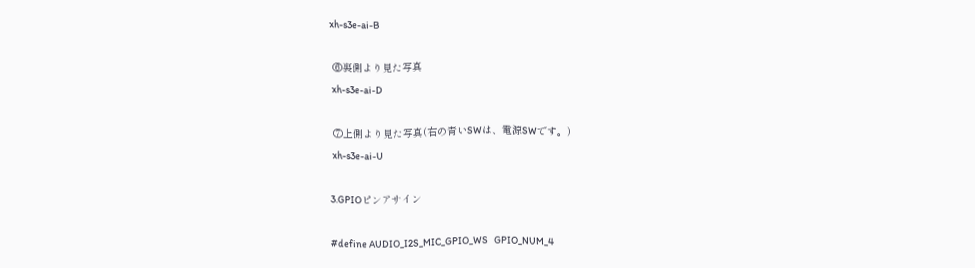xh-s3e-ai-B

 ⑥裏側より見た写真
 xh-s3e-ai-D

 ⑦上側より見た写真(右の青いSWは、電源SWです。)
 xh-s3e-ai-U

3.GPIOピンアサイン

#define AUDIO_I2S_MIC_GPIO_WS   GPIO_NUM_4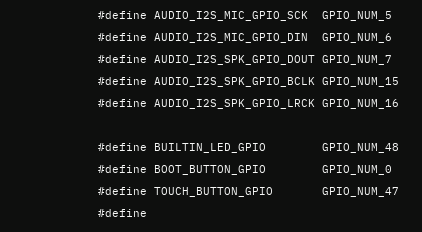#define AUDIO_I2S_MIC_GPIO_SCK  GPIO_NUM_5
#define AUDIO_I2S_MIC_GPIO_DIN  GPIO_NUM_6
#define AUDIO_I2S_SPK_GPIO_DOUT GPIO_NUM_7
#define AUDIO_I2S_SPK_GPIO_BCLK GPIO_NUM_15
#define AUDIO_I2S_SPK_GPIO_LRCK GPIO_NUM_16

#define BUILTIN_LED_GPIO        GPIO_NUM_48
#define BOOT_BUTTON_GPIO        GPIO_NUM_0
#define TOUCH_BUTTON_GPIO       GPIO_NUM_47
#define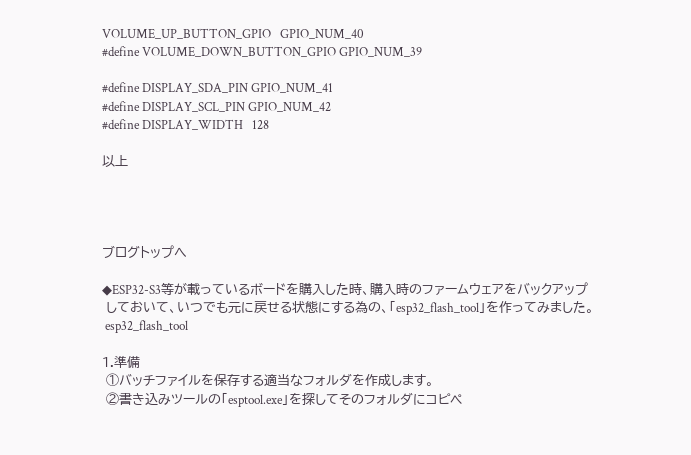VOLUME_UP_BUTTON_GPIO   GPIO_NUM_40
#define VOLUME_DOWN_BUTTON_GPIO GPIO_NUM_39

#define DISPLAY_SDA_PIN GPIO_NUM_41
#define DISPLAY_SCL_PIN GPIO_NUM_42
#define DISPLAY_WIDTH   128

以上




ブログトップへ

◆ESP32-S3等が載っているボードを購入した時、購入時のファームウェアをバックアップ
 しておいて、いつでも元に戻せる状態にする為の、「esp32_flash_tool」を作ってみました。
 esp32_flash_tool

1.準備
 ①バッチファイルを保存する適当なフォルダを作成します。
 ②書き込みツールの「esptool.exe」を探してそのフォルダにコピペ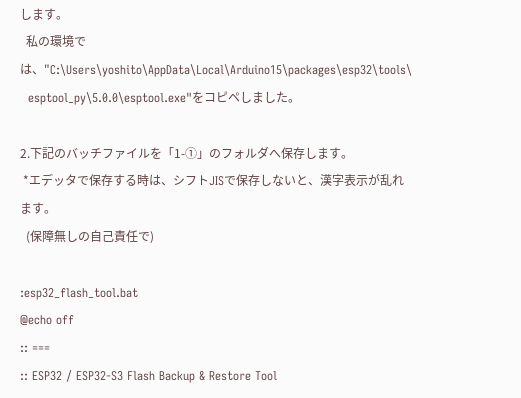します。
  私の環境では、"C:\Users\yoshito\AppData\Local\Arduino15\packages\esp32\tools\
  esptool_py\5.0.0\esptool.exe"をコピペしました。

2.下記のバッチファイルを「1-①」のフォルダへ保存します。
 *エデッタで保存する時は、シフトJISで保存しないと、漢字表示が乱れます。
  (保障無しの自己責任で)

:esp32_flash_tool.bat
@echo off
:: ===
:: ESP32 / ESP32-S3 Flash Backup & Restore Tool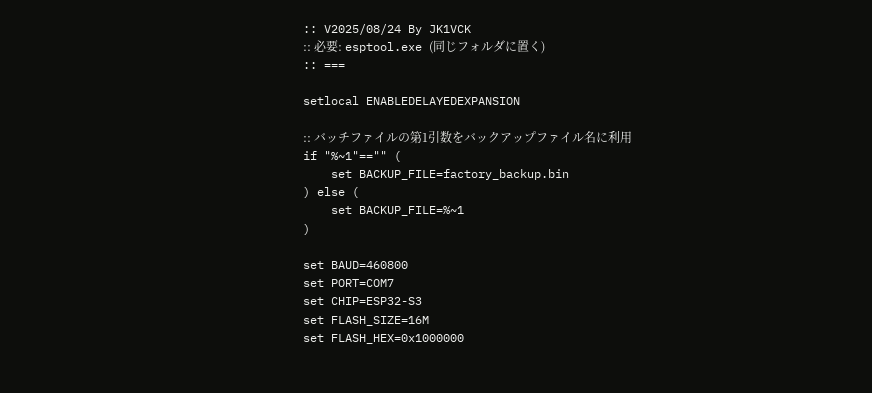:: V2025/08/24 By JK1VCK
:: 必要: esptool.exe (同じフォルダに置く)
:: ===

setlocal ENABLEDELAYEDEXPANSION

:: バッチファイルの第1引数をバックアップファイル名に利用
if "%~1"=="" (
    set BACKUP_FILE=factory_backup.bin
) else (
    set BACKUP_FILE=%~1
)

set BAUD=460800
set PORT=COM7
set CHIP=ESP32-S3
set FLASH_SIZE=16M
set FLASH_HEX=0x1000000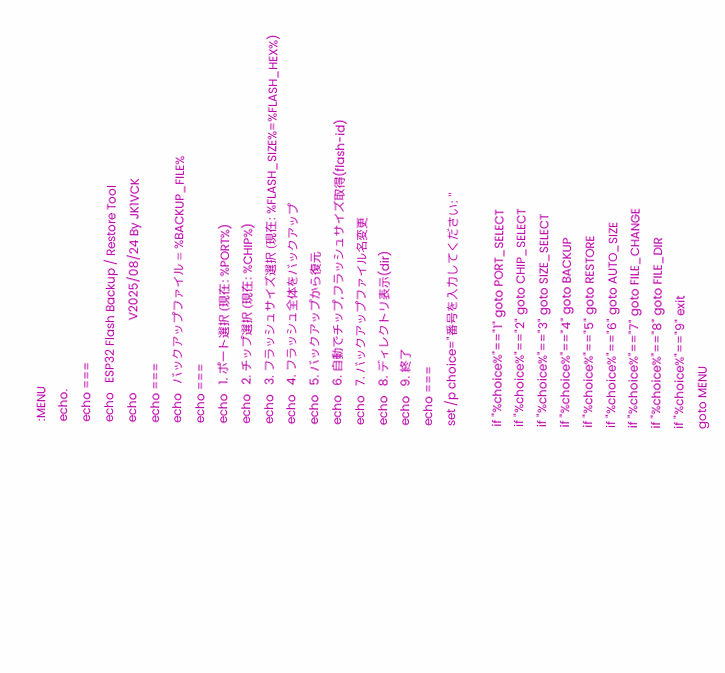:MENU
echo.
echo ===
echo   ESP32 Flash Backup / Restore Tool
echo                        V2025/08/24 By JK1VCK
echo ===
echo   バックアップファイル = %BACKUP_FILE%
echo ===
echo   1. ポート選択 (現在: %PORT%)
echo   2. チップ選択 (現在: %CHIP%)
echo   3. フラッシュサイズ選択 (現在: %FLASH_SIZE%=%FLASH_HEX%)
echo   4. フラッシュ全体をバックアップ
echo   5. バックアップから復元
echo   6. 自動でチップ,フラッシュサイズ取得(flash-id)
echo   7. バックアップファイル名変更
echo   8. ディレクトリ表示(dir)
echo   9. 終了
echo ===
set /p choice="番号を入力してください: "

if "%choice%"=="1" goto PORT_SELECT
if "%choice%"=="2" goto CHIP_SELECT
if "%choice%"=="3" goto SIZE_SELECT
if "%choice%"=="4" goto BACKUP
if "%choice%"=="5" goto RESTORE
if "%choice%"=="6" goto AUTO_SIZE
if "%choice%"=="7" goto FILE_CHANGE
if "%choice%"=="8" goto FILE_DIR
if "%choice%"=="9" exit
goto MENU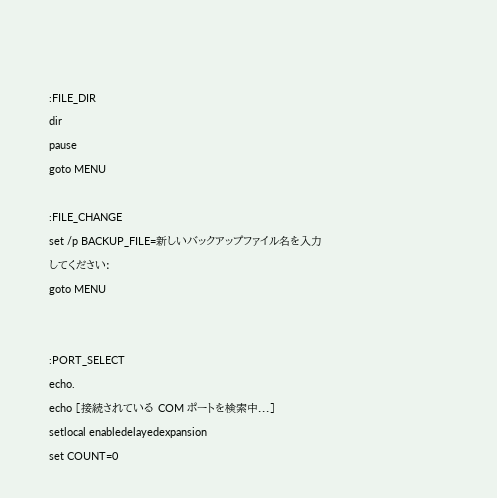:FILE_DIR
dir
pause
goto MENU

:FILE_CHANGE
set /p BACKUP_FILE=新しいバックアップファイル名を入力してください:
goto MENU


:PORT_SELECT
echo.
echo [接続されている COM ポートを検索中...]
setlocal enabledelayedexpansion
set COUNT=0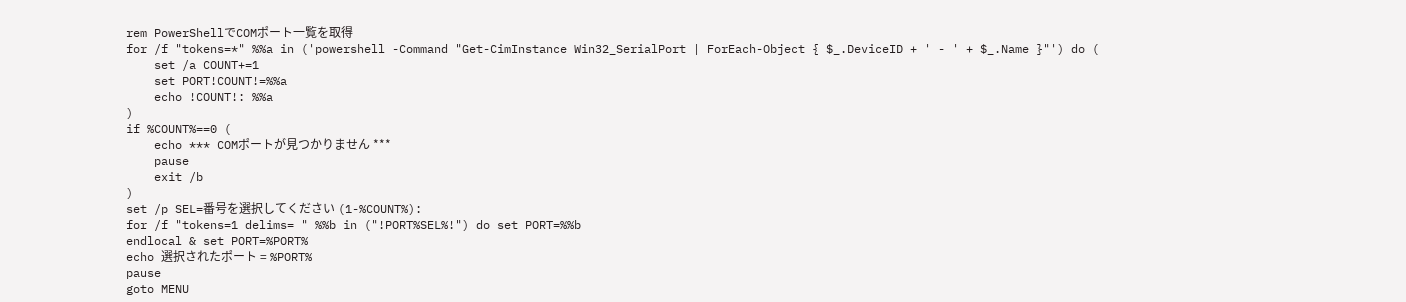rem PowerShellでCOMポート一覧を取得
for /f "tokens=*" %%a in ('powershell -Command "Get-CimInstance Win32_SerialPort | ForEach-Object { $_.DeviceID + ' - ' + $_.Name }"') do (
    set /a COUNT+=1
    set PORT!COUNT!=%%a
    echo !COUNT!: %%a
)
if %COUNT%==0 (
    echo *** COMポートが見つかりません ***
    pause
    exit /b
)
set /p SEL=番号を選択してください (1-%COUNT%):
for /f "tokens=1 delims= " %%b in ("!PORT%SEL%!") do set PORT=%%b
endlocal & set PORT=%PORT%
echo 選択されたポート = %PORT%
pause
goto MENU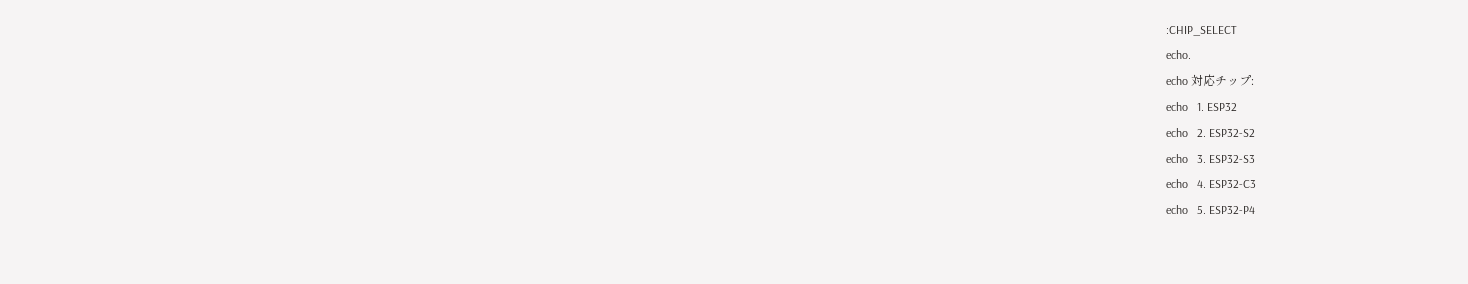:CHIP_SELECT
echo.
echo 対応チップ:
echo   1. ESP32
echo   2. ESP32-S2
echo   3. ESP32-S3
echo   4. ESP32-C3
echo   5. ESP32-P4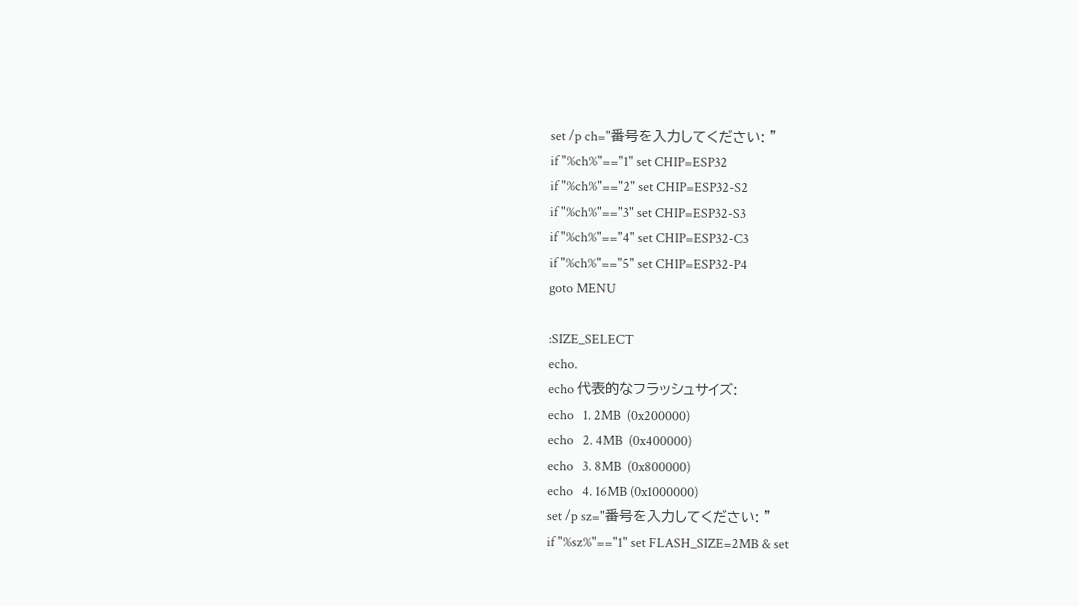set /p ch="番号を入力してください: "
if "%ch%"=="1" set CHIP=ESP32
if "%ch%"=="2" set CHIP=ESP32-S2
if "%ch%"=="3" set CHIP=ESP32-S3
if "%ch%"=="4" set CHIP=ESP32-C3
if "%ch%"=="5" set CHIP=ESP32-P4
goto MENU

:SIZE_SELECT
echo.
echo 代表的なフラッシュサイズ:
echo   1. 2MB  (0x200000)
echo   2. 4MB  (0x400000)
echo   3. 8MB  (0x800000)
echo   4. 16MB (0x1000000)
set /p sz="番号を入力してください: "
if "%sz%"=="1" set FLASH_SIZE=2MB & set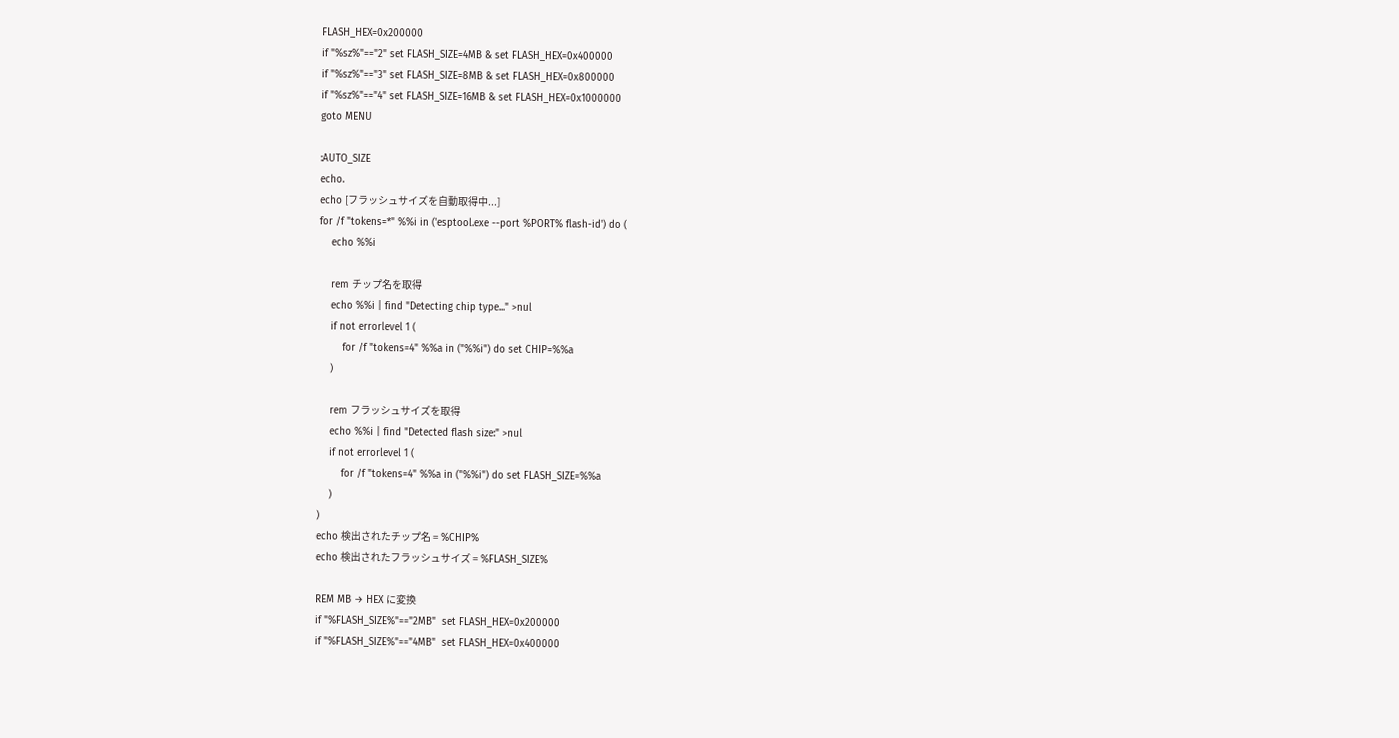FLASH_HEX=0x200000
if "%sz%"=="2" set FLASH_SIZE=4MB & set FLASH_HEX=0x400000
if "%sz%"=="3" set FLASH_SIZE=8MB & set FLASH_HEX=0x800000
if "%sz%"=="4" set FLASH_SIZE=16MB & set FLASH_HEX=0x1000000
goto MENU

:AUTO_SIZE
echo.
echo [フラッシュサイズを自動取得中...]
for /f "tokens=*" %%i in ('esptool.exe --port %PORT% flash-id') do (
    echo %%i

    rem チップ名を取得
    echo %%i | find "Detecting chip type..." >nul
    if not errorlevel 1 (
        for /f "tokens=4" %%a in ("%%i") do set CHIP=%%a
    )

    rem フラッシュサイズを取得
    echo %%i | find "Detected flash size:" >nul
    if not errorlevel 1 (
        for /f "tokens=4" %%a in ("%%i") do set FLASH_SIZE=%%a
    )
)
echo 検出されたチップ名 = %CHIP%
echo 検出されたフラッシュサイズ = %FLASH_SIZE%

REM MB → HEX に変換
if "%FLASH_SIZE%"=="2MB"  set FLASH_HEX=0x200000
if "%FLASH_SIZE%"=="4MB"  set FLASH_HEX=0x400000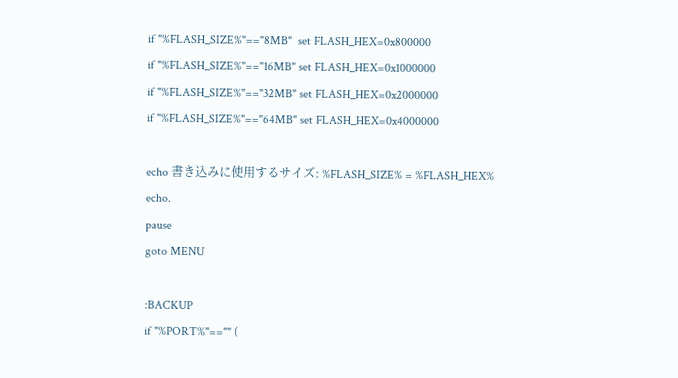if "%FLASH_SIZE%"=="8MB"  set FLASH_HEX=0x800000
if "%FLASH_SIZE%"=="16MB" set FLASH_HEX=0x1000000
if "%FLASH_SIZE%"=="32MB" set FLASH_HEX=0x2000000
if "%FLASH_SIZE%"=="64MB" set FLASH_HEX=0x4000000

echo 書き込みに使用するサイズ: %FLASH_SIZE% = %FLASH_HEX%
echo.
pause
goto MENU

:BACKUP
if "%PORT%"=="" (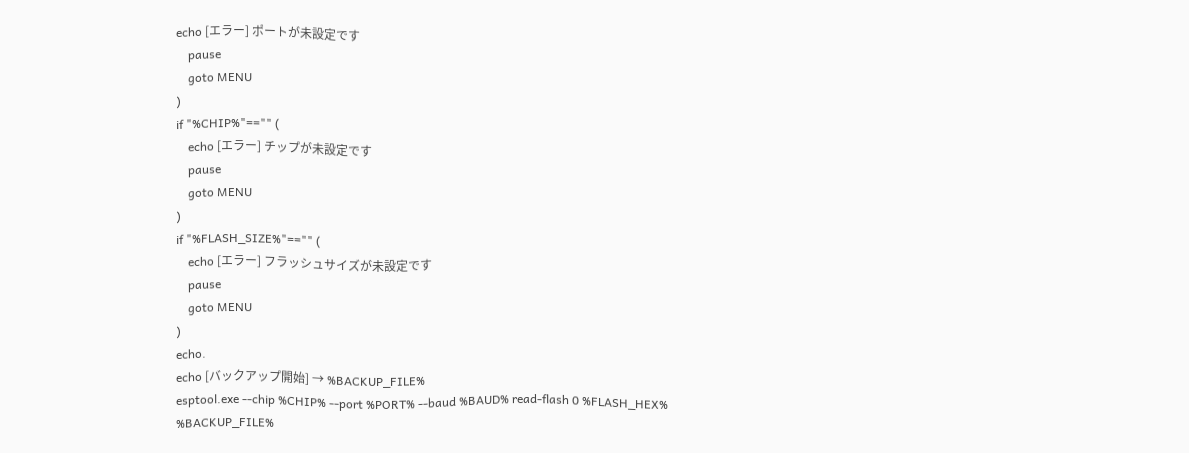echo [エラー] ポートが未設定です
    pause
    goto MENU
)
if "%CHIP%"=="" (
    echo [エラー] チップが未設定です
    pause
    goto MENU
)
if "%FLASH_SIZE%"=="" (
    echo [エラー] フラッシュサイズが未設定です
    pause
    goto MENU
)
echo.
echo [バックアップ開始] → %BACKUP_FILE%
esptool.exe --chip %CHIP% --port %PORT% --baud %BAUD% read-flash 0 %FLASH_HEX% %BACKUP_FILE%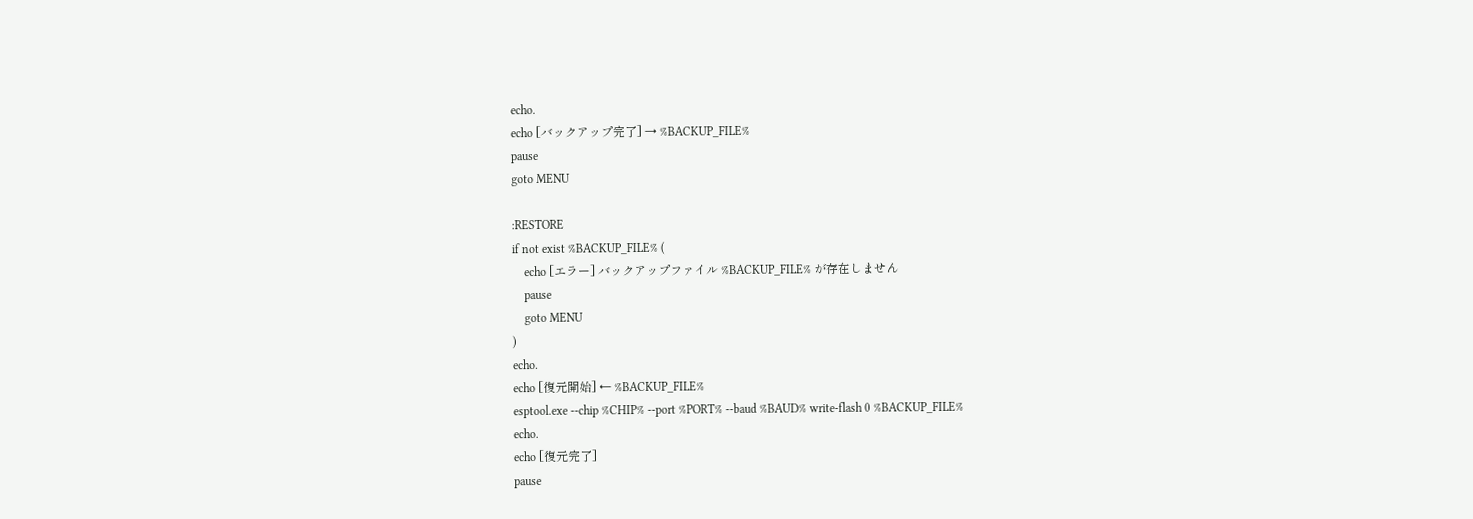echo.
echo [バックアップ完了] → %BACKUP_FILE%
pause
goto MENU

:RESTORE
if not exist %BACKUP_FILE% (
    echo [エラー] バックアップファイル %BACKUP_FILE% が存在しません
    pause
    goto MENU
)
echo.
echo [復元開始] ← %BACKUP_FILE%
esptool.exe --chip %CHIP% --port %PORT% --baud %BAUD% write-flash 0 %BACKUP_FILE%
echo.
echo [復元完了]
pause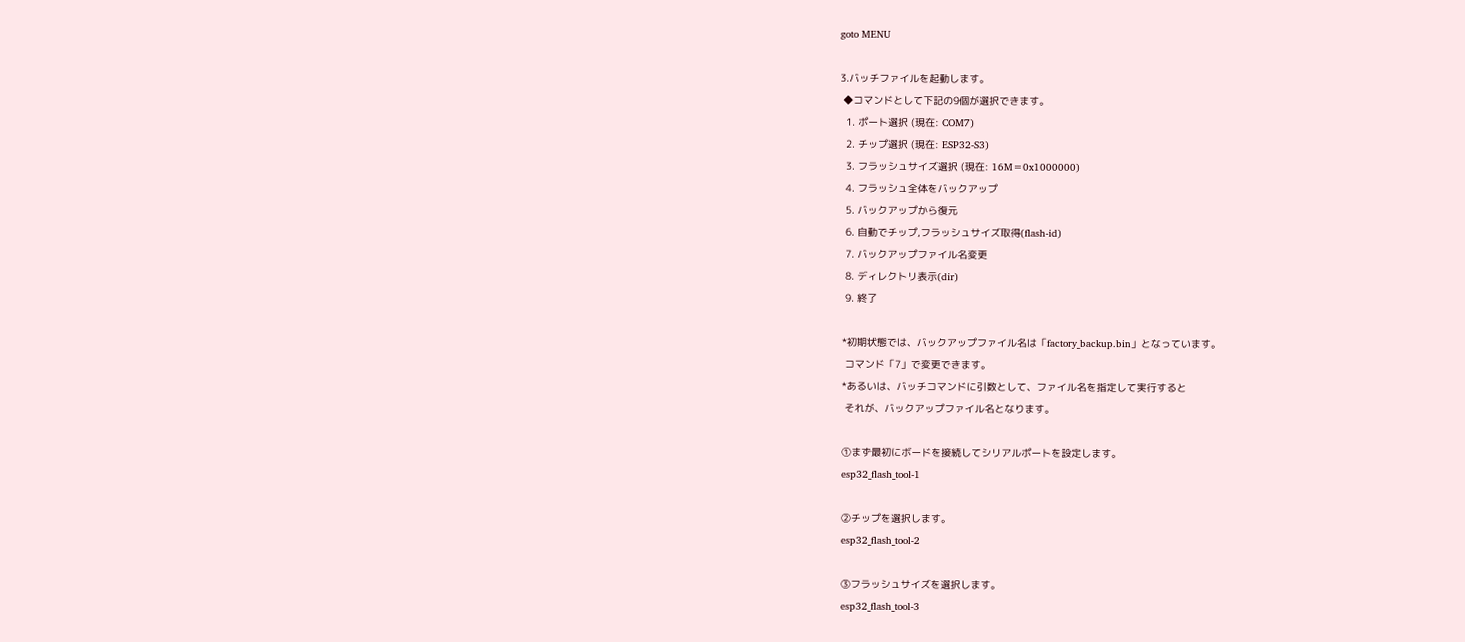goto MENU

3.バッチファイルを起動します。
 ◆コマンドとして下記の9個が選択できます。
  1. ポート選択 (現在: COM7)
  2. チップ選択 (現在: ESP32-S3)
  3. フラッシュサイズ選択 (現在: 16M=0x1000000)
  4. フラッシュ全体をバックアップ
  5. バックアップから復元
  6. 自動でチップ,フラッシュサイズ取得(flash-id)
  7. バックアップファイル名変更
  8. ディレクトリ表示(dir)
  9. 終了

 *初期状態では、バックアップファイル名は「factory_backup.bin」となっています。
  コマンド「7」で変更できます。
 *あるいは、バッチコマンドに引数として、ファイル名を指定して実行すると
  それが、バックアップファイル名となります。

 ①まず最初にボードを接続してシリアルポートを設定します。
 esp32_flash_tool-1

 ②チップを選択します。
 esp32_flash_tool-2

 ➂フラッシュサイズを選択します。
 esp32_flash_tool-3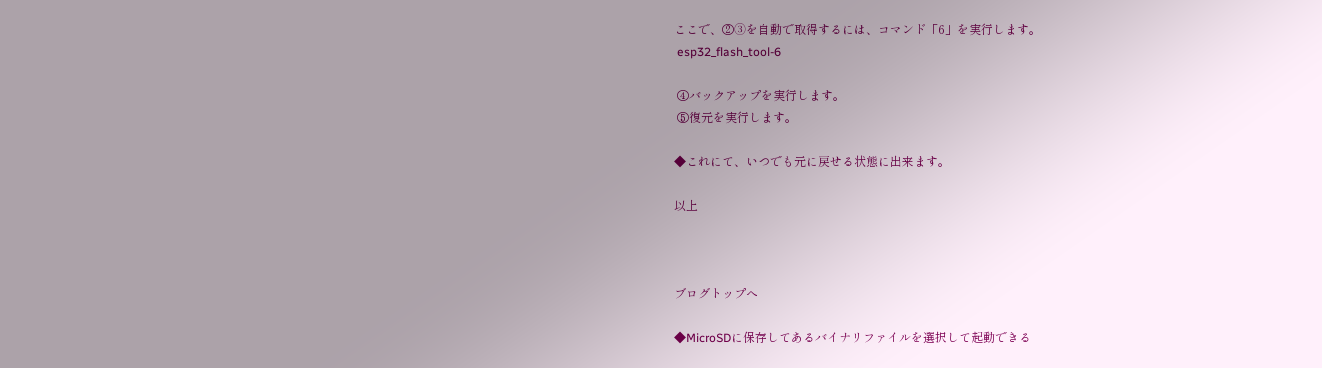ここで、②➂を自動で取得するには、コマンド「6」を実行します。
 esp32_flash_tool-6

 ④バックアップを実行します。
 ⑤復元を実行します。

◆これにて、いつでも元に戻せる状態に出来ます。

以上



ブログトップへ

◆MicroSDに保存してあるバイナリファイルを選択して起動できる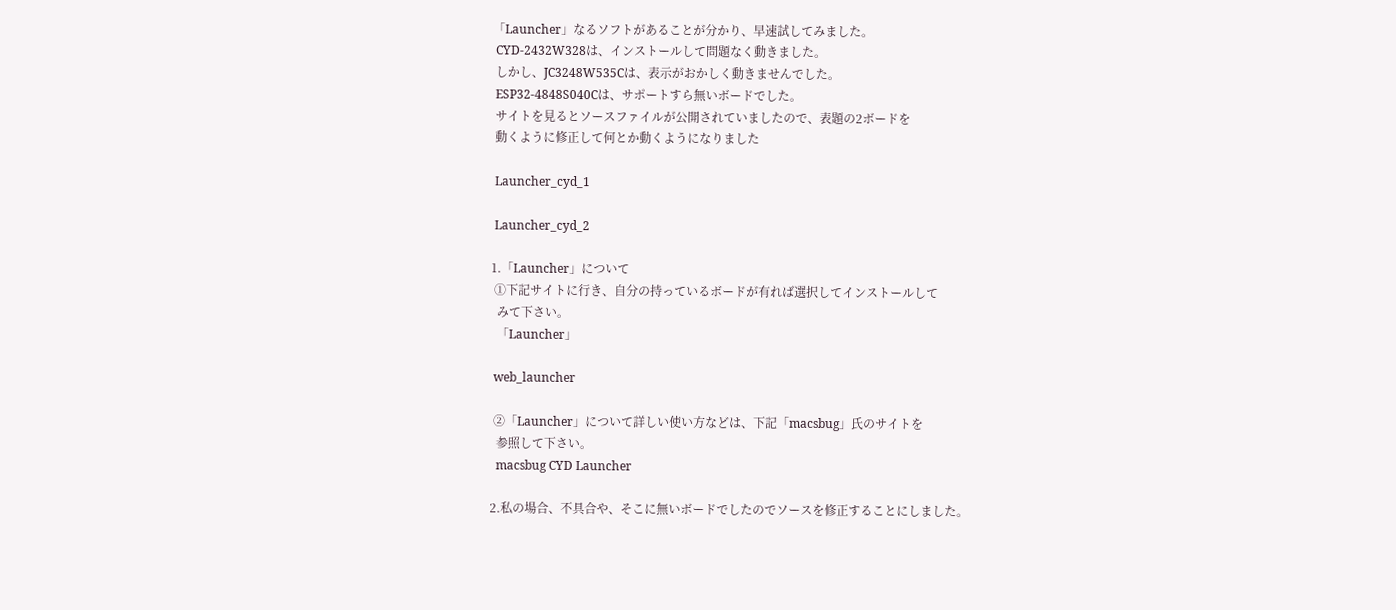「Launcher」なるソフトがあることが分かり、早速試してみました。
 CYD-2432W328は、インストールして問題なく動きました。
 しかし、JC3248W535Cは、表示がおかしく動きませんでした。
 ESP32-4848S040Cは、サポートすら無いボードでした。
 サイトを見るとソースファイルが公開されていましたので、表題の2ボードを
 動くように修正して何とか動くようになりました

 Launcher_cyd_1

 Launcher_cyd_2

1.「Launcher」について
 ①下記サイトに行き、自分の持っているボードが有れば選択してインストールして
  みて下さい。
  「Launcher」

 web_launcher

 ②「Launcher」について詳しい使い方などは、下記「macsbug」氏のサイトを
  参照して下さい。
  macsbug CYD Launcher

2.私の場合、不具合や、そこに無いボードでしたのでソースを修正することにしました。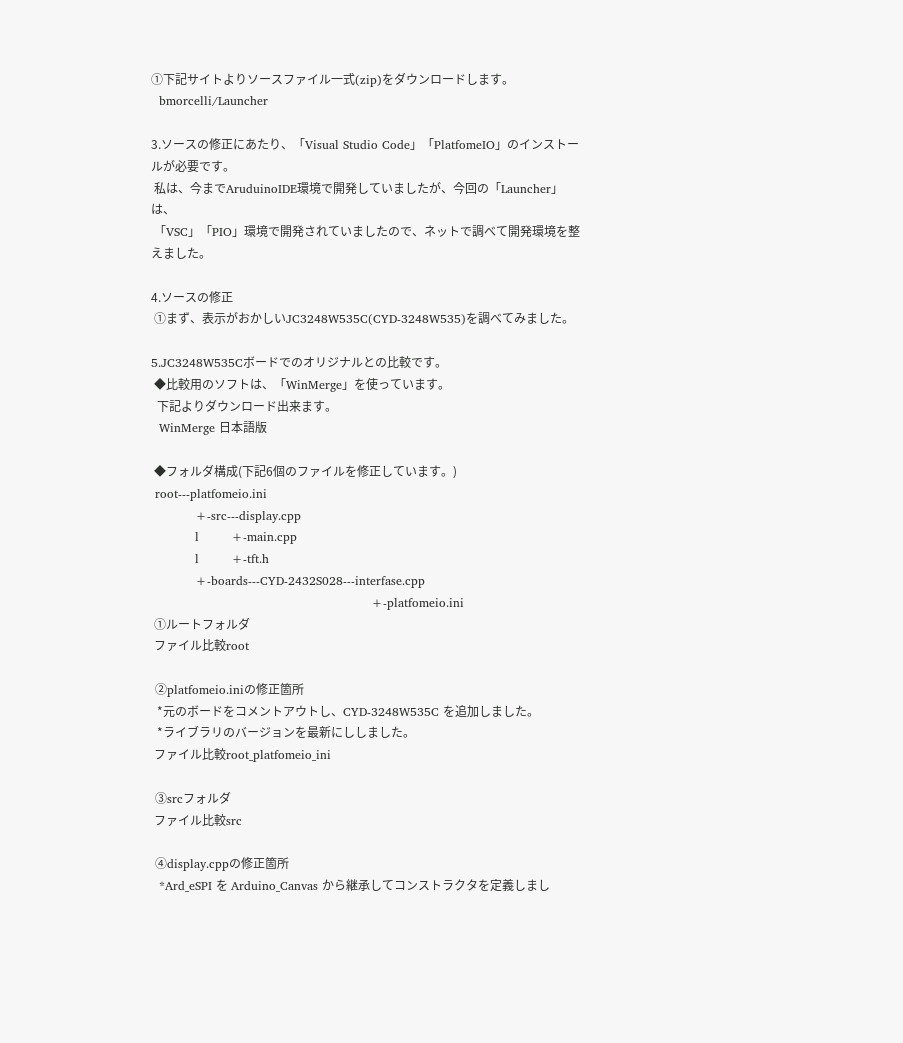①下記サイトよりソースファイル一式(zip)をダウンロードします。
  bmorcelli/Launcher

3.ソースの修正にあたり、「Visual Studio Code」「PlatfomeIO」のインストールが必要です。
 私は、今までAruduinoIDE環境で開発していましたが、今回の「Launcher」は、
 「VSC」「PIO」環境で開発されていましたので、ネットで調べて開発環境を整えました。

4.ソースの修正
 ①まず、表示がおかしいJC3248W535C(CYD-3248W535)を調べてみました。

5.JC3248W535Cボードでのオリジナルとの比較です。
 ◆比較用のソフトは、「WinMerge」を使っています。
  下記よりダウンロード出来ます。
  WinMerge 日本語版

 ◆フォルダ構成(下記6個のファイルを修正しています。)
 root---platfomeio.ini
           +-src---display.cpp
           l        +-main.cpp
           l        +-tft.h
           +-boards---CYD-2432S028---interfase.cpp
                                                       +-platfomeio.ini
 ①ルートフォルダ
 ファイル比較root

 ②platfomeio.iniの修正箇所
  *元のボードをコメントアウトし、CYD-3248W535C を追加しました。
  *ライブラリのバージョンを最新にししました。
 ファイル比較root_platfomeio_ini

 ➂srcフォルダ
 ファイル比較src

 ④display.cppの修正箇所
  *Ard_eSPI を Arduino_Canvas から継承してコンストラクタを定義しまし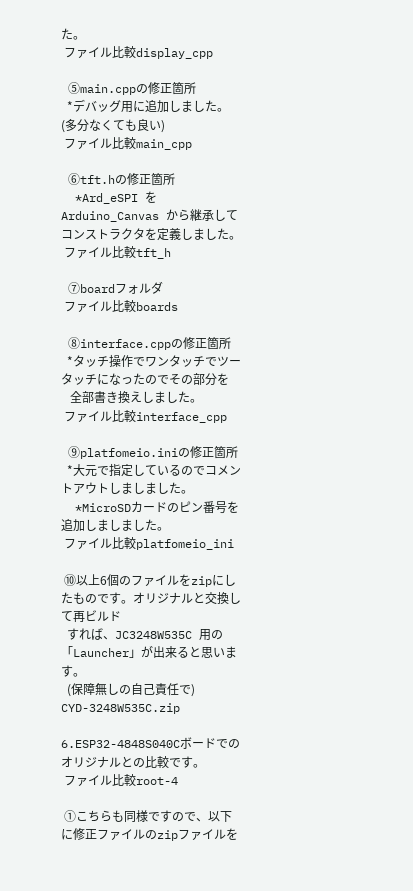た。
 ファイル比較display_cpp

 ⑤main.cppの修正箇所
  *デバッグ用に追加しました。(多分なくても良い)
 ファイル比較main_cpp

 ⑥tft.hの修正箇所
  *Ard_eSPI を Arduino_Canvas から継承してコンストラクタを定義しました。
 ファイル比較tft_h

 ⑦boardフォルダ
 ファイル比較boards

 ⑧interface.cppの修正箇所
  *タッチ操作でワンタッチでツータッチになったのでその部分を
   全部書き換えしました。
 ファイル比較interface_cpp

 ⑨platfomeio.iniの修正箇所
  *大元で指定しているのでコメントアウトしましました。
  *MicroSDカードのピン番号を追加しましました。
 ファイル比較platfomeio_ini

 ➉以上6個のファイルをzipにしたものです。オリジナルと交換して再ビルド
  すれば、JC3248W535C 用の「Launcher」が出来ると思います。
  (保障無しの自己責任で)  CYD-3248W535C.zip

6.ESP32-4848S040Cボードでのオリジナルとの比較です。
 ファイル比較root-4

 ①こちらも同様ですので、以下に修正ファイルのzipファイルを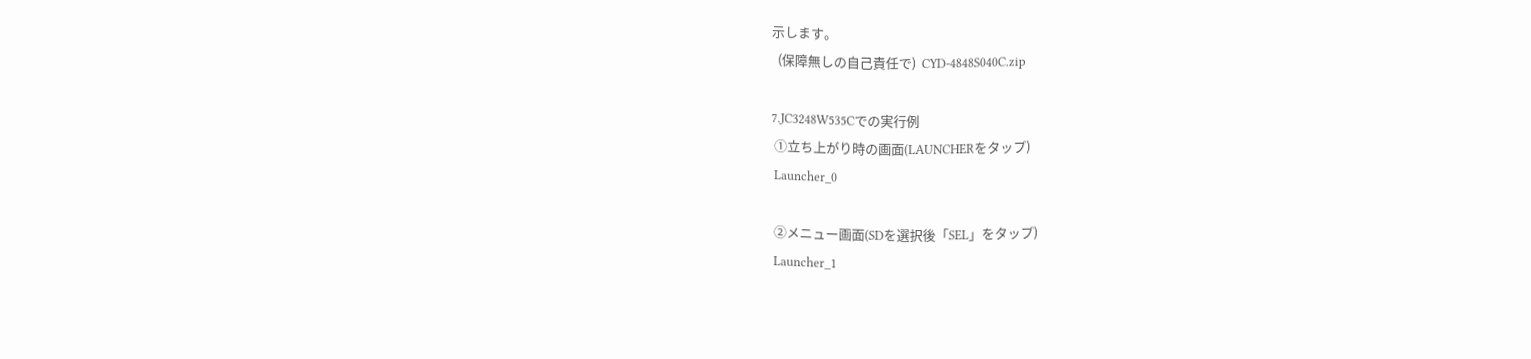示します。
  (保障無しの自己責任で)  CYD-4848S040C.zip

7.JC3248W535Cでの実行例
 ①立ち上がり時の画面(LAUNCHERをタップ)
 Launcher_0

 ②メニュー画面(SDを選択後「SEL」をタップ)
 Launcher_1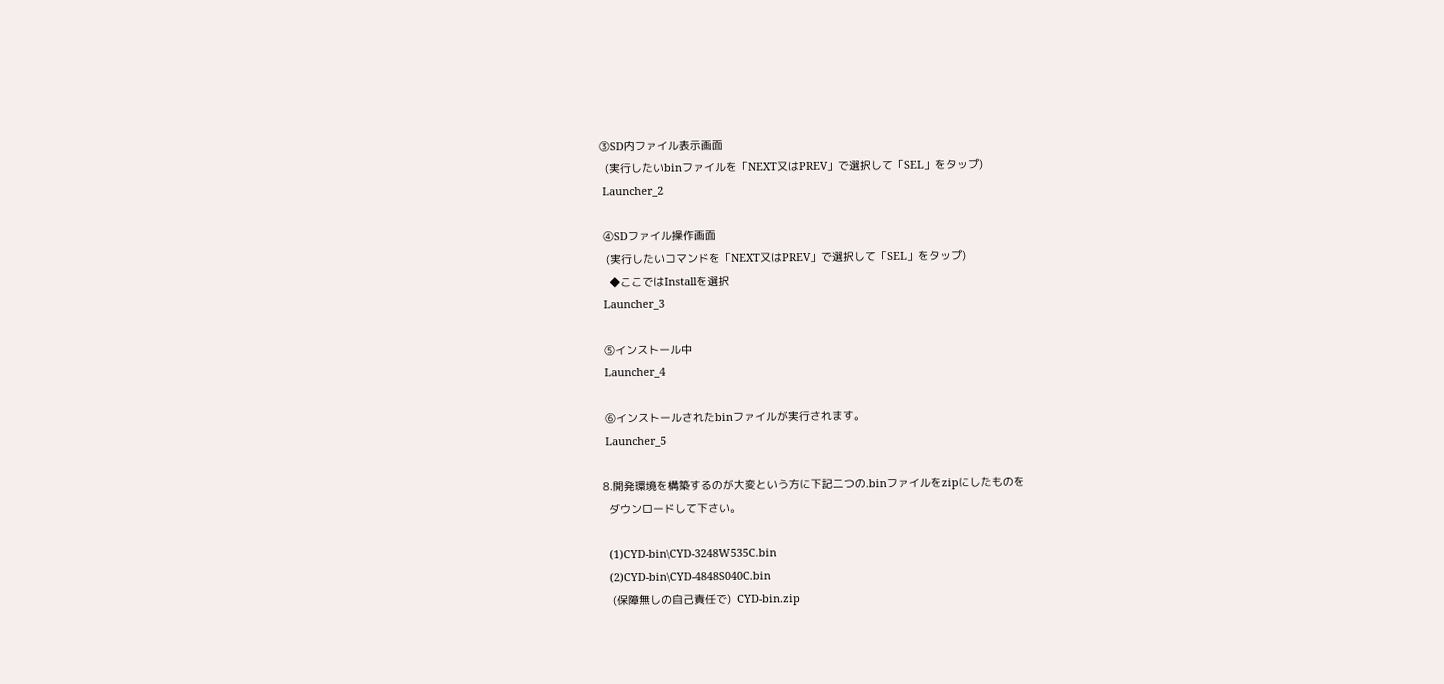➂SD内ファイル表示画面
  (実行したいbinファイルを「NEXT又はPREV」で選択して「SEL」をタップ)
 Launcher_2

 ④SDファイル操作画面
  (実行したいコマンドを「NEXT又はPREV」で選択して「SEL」をタップ)
   ◆ここではInstallを選択
 Launcher_3

 ⑤インストール中
 Launcher_4

 ⑥インストールされたbinファイルが実行されます。
 Launcher_5

8.開発環境を構築するのが大変という方に下記二つの.binファイルをzipにしたものを
  ダウンロードして下さい。

  (1)CYD-bin\CYD-3248W535C.bin
  (2)CYD-bin\CYD-4848S040C.bin
   (保障無しの自己責任で)  CYD-bin.zip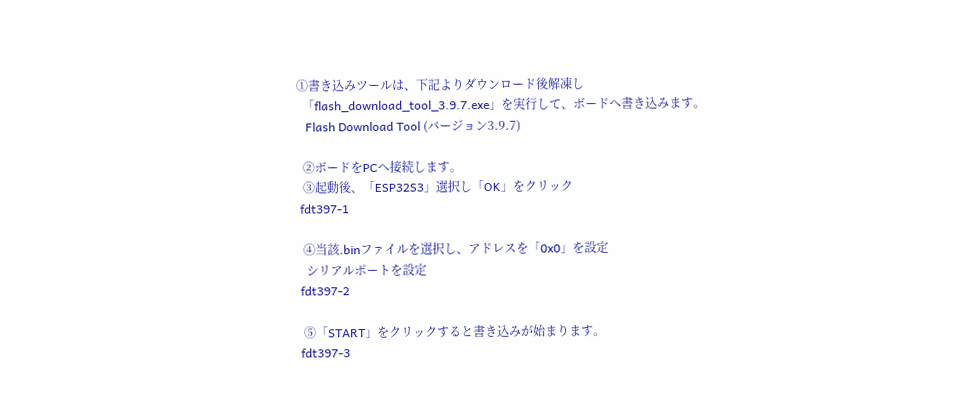①書き込みツールは、下記よりダウンロード後解凍し
  「flash_download_tool_3.9.7.exe」を実行して、ボードへ書き込みます。
   Flash Download Tool (バージョン3.9.7)

  ②ボードをPCへ接続します。
  ➂起動後、「ESP32S3」選択し「OK」をクリック
 fdt397-1

  ④当該.binファイルを選択し、アドレスを「0x0」を設定
   シリアルポートを設定
 fdt397-2

  ⑤「START」をクリックすると書き込みが始まります。
 fdt397-3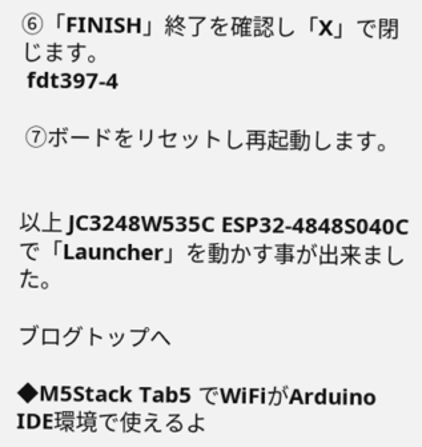⑥「FINISH」終了を確認し「X」で閉じます。
 fdt397-4

 ⑦ボードをリセットし再起動します。


以上 JC3248W535C ESP32-4848S040C で「Launcher」を動かす事が出来ました。

ブログトップへ

◆M5Stack Tab5 でWiFiがArduino IDE環境で使えるよ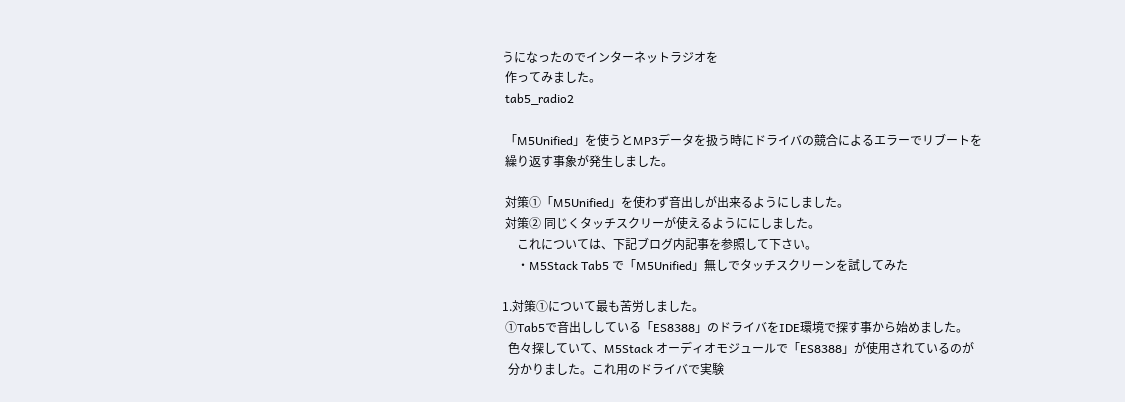うになったのでインターネットラジオを
 作ってみました。
 tab5_radio2

 「M5Unified」を使うとMP3データを扱う時にドライバの競合によるエラーでリブートを
 繰り返す事象が発生しました。

 対策①「M5Unified」を使わず音出しが出来るようにしました。
 対策② 同じくタッチスクリーが使えるようににしました。
     これについては、下記ブログ内記事を参照して下さい。
     ・M5Stack Tab5 で「M5Unified」無しでタッチスクリーンを試してみた

1.対策①について最も苦労しました。
 ①Tab5で音出ししている「ES8388」のドライバをIDE環境で探す事から始めました。
  色々探していて、M5Stack オーディオモジュールで「ES8388」が使用されているのが
  分かりました。これ用のドライバで実験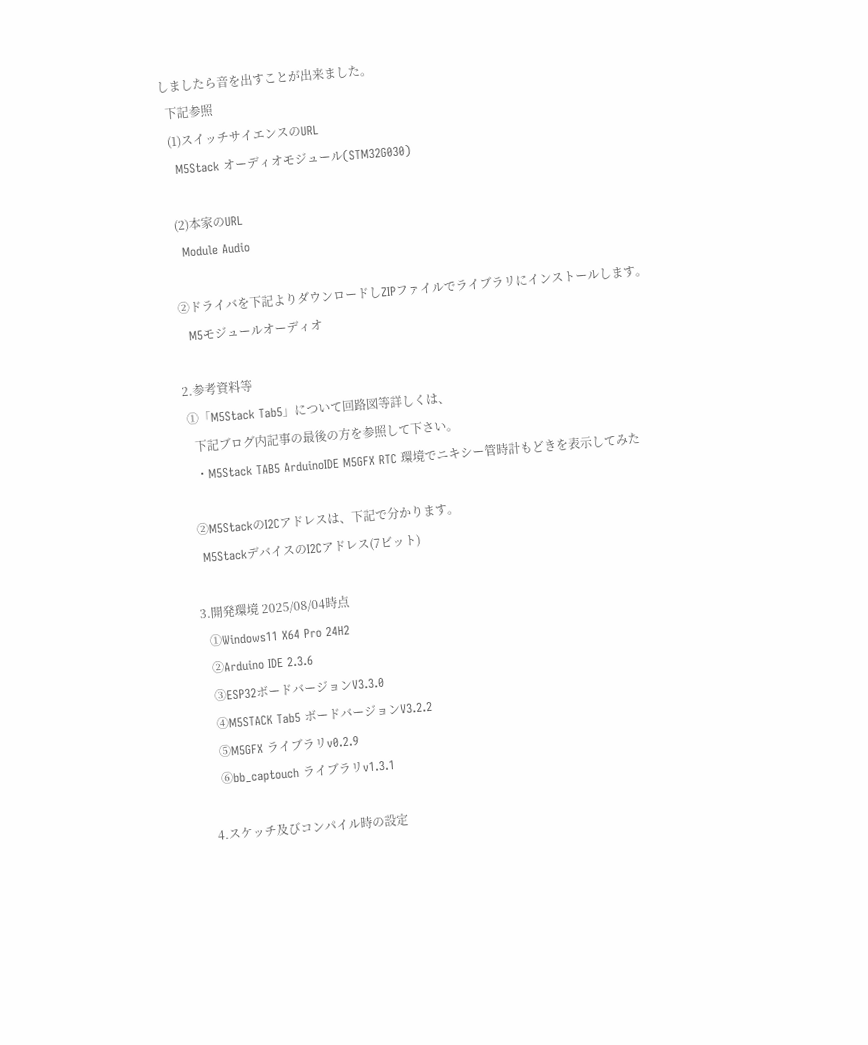しましたら音を出すことが出来ました。
  下記参照
  (1)スイッチサイエンスのURL
   M5Stack オーディオモジュール(STM32G030)

  (2)本家のURL
   Module Audio

 ②ドライバを下記よりダウンロードしZIPファイルでライブラリにインストールします。
   M5モジュールオーディオ

2.参考資料等
 ①「M5Stack Tab5」について回路図等詳しくは、
   下記ブログ内記事の最後の方を参照して下さい。
  ・M5Stack TAB5 ArduinoIDE M5GFX RTC 環境でニキシー管時計もどきを表示してみた

 ②M5StackのI2Cアドレスは、下記で分かります。
  M5StackデバイスのI2Cアドレス(7ビット)

3.開発環境 2025/08/04時点
  ①Windows11 X64 Pro 24H2
  ②Arduino IDE 2.3.6
  ➂ESP32ボードバージョンV3.3.0
  ④M5STACK Tab5 ボードバージョンV3.2.2
  ⑤M5GFX ライブラリv0.2.9
  ⑥bb_captouch ライブラリv1.3.1

4.スケッチ及びコンパイル時の設定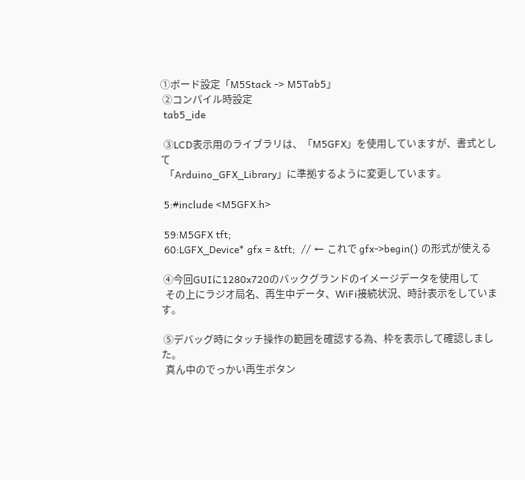①ボード設定「M5Stack -> M5Tab5」
 ②コンパイル時設定
 tab5_ide

 ➂LCD表示用のライブラリは、「M5GFX」を使用していますが、書式として
  「Arduino_GFX_Library」に準拠するように変更しています。

 5:#include <M5GFX.h>

 59:M5GFX tft;
 60:LGFX_Device* gfx = &tft;  // ← これで gfx->begin() の形式が使える

 ④今回GUIに1280x720のバックグランドのイメージデータを使用して
  その上にラジオ局名、再生中データ、WiFi接続状況、時計表示をしています。

 ⑤デバッグ時にタッチ操作の範囲を確認する為、枠を表示して確認しました。
  真ん中のでっかい再生ボタン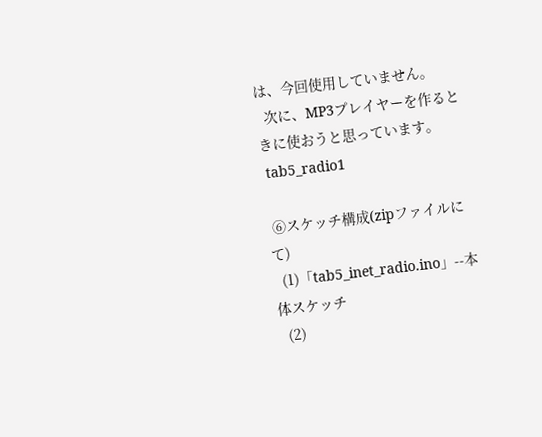は、今回使用していません。
  次に、MP3プレイヤーを作るときに使おうと思っています。
 tab5_radio1

 ⑥スケッチ構成(zipファイルにて)
  (1)「tab5_inet_radio.ino」--本体スケッチ
  (2)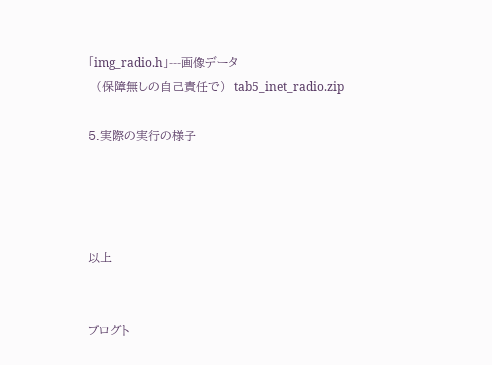「img_radio.h」---画像データ
  (保障無しの自己責任で)  tab5_inet_radio.zip

5.実際の実行の様子




以上


ブログト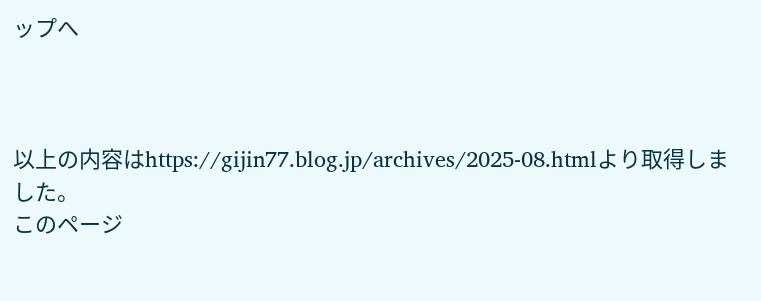ップへ



以上の内容はhttps://gijin77.blog.jp/archives/2025-08.htmlより取得しました。
このページ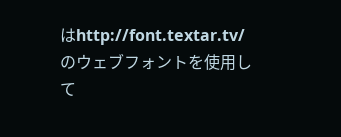はhttp://font.textar.tv/のウェブフォントを使用して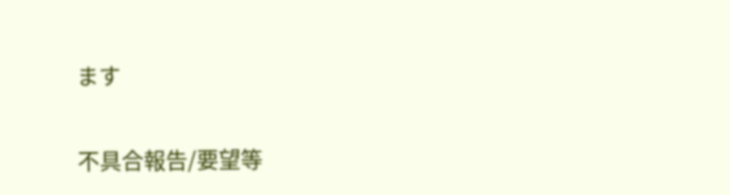ます

不具合報告/要望等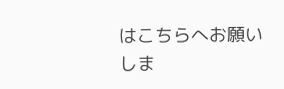はこちらへお願いしま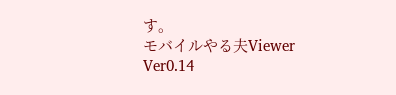す。
モバイルやる夫Viewer Ver0.14